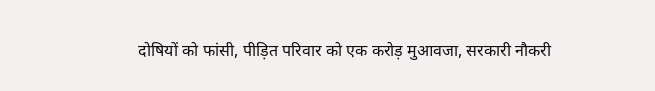दोषियों को फांसी, पीड़ित परिवार को एक करोड़ मुआवजा, सरकारी नौकरी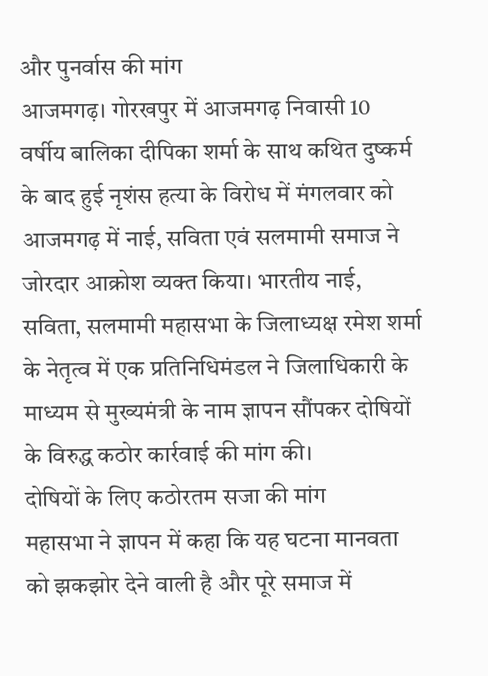और पुनर्वास की मांग
आजमगढ़। गोरखपुर में आजमगढ़ निवासी 10 वर्षीय बालिका दीपिका शर्मा के साथ कथित दुष्कर्म के बाद हुई नृशंस हत्या के विरोध में मंगलवार को आजमगढ़ में नाई, सविता एवं सलमामी समाज ने जोरदार आक्रोश व्यक्त किया। भारतीय नाई, सविता, सलमामी महासभा के जिलाध्यक्ष रमेश शर्मा के नेतृत्व में एक प्रतिनिधिमंडल ने जिलाधिकारी के माध्यम से मुख्यमंत्री के नाम ज्ञापन सौंपकर दोषियों के विरुद्ध कठोर कार्रवाई की मांग की।
दोषियों के लिए कठोरतम सजा की मांग
महासभा ने ज्ञापन में कहा कि यह घटना मानवता को झकझोर देने वाली है और पूरे समाज में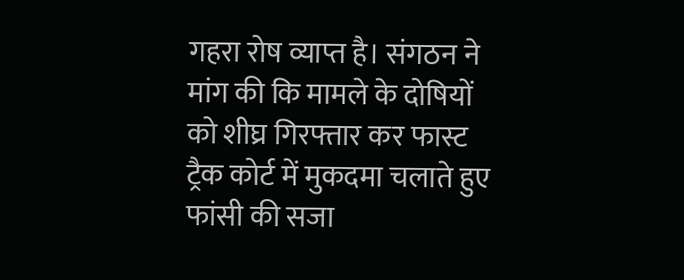गहरा रोष व्याप्त है। संगठन ने मांग की कि मामले के दोषियों को शीघ्र गिरफ्तार कर फास्ट ट्रैक कोर्ट में मुकदमा चलाते हुए फांसी की सजा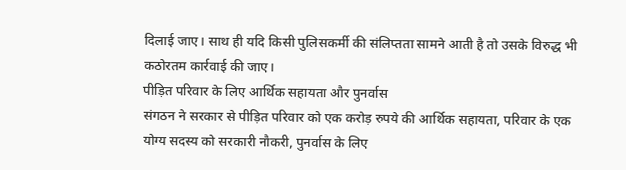दिलाई जाए। साथ ही यदि किसी पुलिसकर्मी की संलिप्तता सामने आती है तो उसके विरुद्ध भी कठोरतम कार्रवाई की जाए।
पीड़ित परिवार के लिए आर्थिक सहायता और पुनर्वास
संगठन ने सरकार से पीड़ित परिवार को एक करोड़ रुपये की आर्थिक सहायता, परिवार के एक योग्य सदस्य को सरकारी नौकरी, पुनर्वास के लिए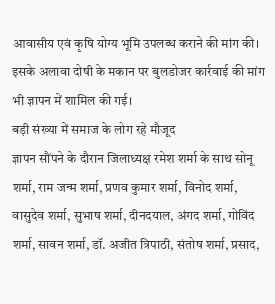आवासीय एवं कृषि योग्य भूमि उपलब्ध कराने की मांग की। इसके अलावा दोषी के मकान पर बुलडोजर कार्रवाई की मांग भी ज्ञापन में शामिल की गई।
बड़ी संख्या में समाज के लोग रहे मौजूद
ज्ञापन सौंपने के दौरान जिलाध्यक्ष रमेश शर्मा के साथ सोनू शर्मा, राम जन्म शर्मा, प्रणव कुमार शर्मा, विनोद शर्मा, वासुदेव शर्मा, सुभाष शर्मा, दीनदयाल, अंगद शर्मा, गोविंद शर्मा, सावन शर्मा, डॉ. अजीत त्रिपाठी, संतोष शर्मा, प्रसाद,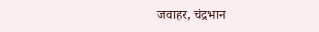जवाहर, चंद्रभान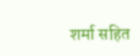शर्मा सहित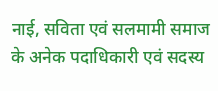नाई, सविता एवं सलमामी समाज के अनेक पदाधिकारी एवं सदस्य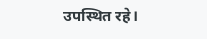उपस्थित रहे।